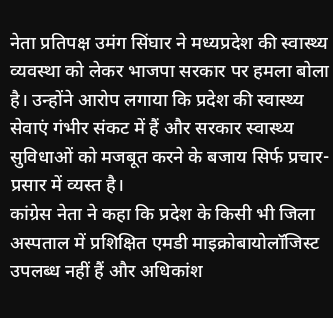नेता प्रतिपक्ष उमंग सिंघार ने मध्यप्रदेश की स्वास्थ्य व्यवस्था को लेकर भाजपा सरकार पर हमला बोला है। उन्होंने आरोप लगाया कि प्रदेश की स्वास्थ्य सेवाएं गंभीर संकट में हैं और सरकार स्वास्थ्य सुविधाओं को मजबूत करने के बजाय सिर्फ प्रचार-प्रसार में व्यस्त है।
कांग्रेस नेता ने कहा कि प्रदेश के किसी भी जिला अस्पताल में प्रशिक्षित एमडी माइक्रोबायोलॉजिस्ट उपलब्ध नहीं हैं और अधिकांश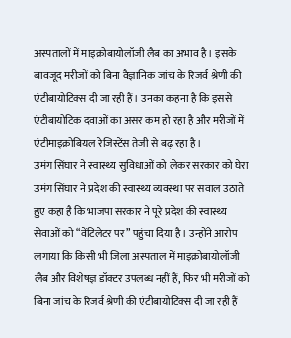अस्पतालों में माइक्रोबायोलॉजी लैब का अभाव है। इसके बावजूद मरीजों को बिना वैज्ञानिक जांच के रिजर्व श्रेणी की एंटीबायोटिक्स दी जा रही हैं। उनका कहना है कि इससे एंटीबायोटिक दवाओं का असर कम हो रहा है और मरीजों में एंटीमाइक्रोबियल रेजिस्टेंस तेजी से बढ़ रहा है।
उमंग सिंघार ने स्वास्थ्य सुविधाओं को लेकर सरकार को घेरा
उमंग सिंघार ने प्रदेश की स्वास्थ्य व्यवस्था पर सवाल उठाते हुए कहा है कि भाजपा सरकार ने पूरे प्रदेश की स्वास्थ्य सेवाओं को “वेंटिलेटर पर” पहुंचा दिया है। उन्होंने आरोप लगाया कि किसी भी जिला अस्पताल में माइक्रोबायोलॉजी लैब और विशेषज्ञ डॉक्टर उपलब्ध नहीं हैं, फिर भी मरीजों को बिना जांच के रिजर्व श्रेणी की एंटीबायोटिक्स दी जा रही हैं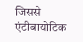जिससे एंटीबायोटिक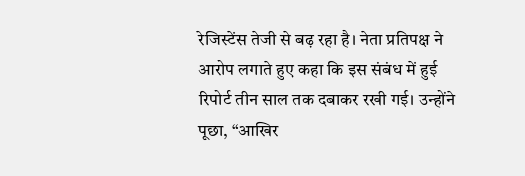रेजिस्टेंस तेजी से बढ़ रहा है। नेता प्रतिपक्ष ने आरोप लगाते हुए कहा कि इस संबंध में हुई रिपोर्ट तीन साल तक दबाकर रखी गई। उन्होंने पूछा, “आखिर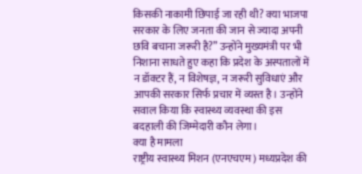किसकी नाकामी छिपाई जा रही थी? क्या भाजपा सरकार के लिए जनता की जान से ज्यादा अपनी छवि बचाना जरूरी है?” उन्होंने मुख्यमंत्री पर भी निशाना साधते हुए कहा कि प्रदेश के अस्पतालों में न डॉक्टर हैं, न विशेषज्ञ, न जरूरी सुविधाएं और आपकी सरकार सिर्फ प्रचार में व्यस्त है। उन्होंने सवाल किया कि स्वास्थ्य व्यवस्था की इस बदहाली की जिम्मेदारी कौन लेगा।
क्या है मामला
राष्ट्रीय स्वास्थ्य मिशन (एनएचएम) मध्यप्रदेश की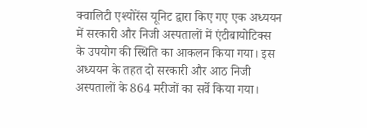क्वालिटी एश्योरेंस यूनिट द्वारा किए गए एक अध्ययन में सरकारी और निजी अस्पतालों में एंटीबायोटिक्स के उपयोग की स्थिति का आकलन किया गया। इस अध्ययन के तहत दो सरकारी और आठ निजी अस्पतालों के 864 मरीजों का सर्वे किया गया।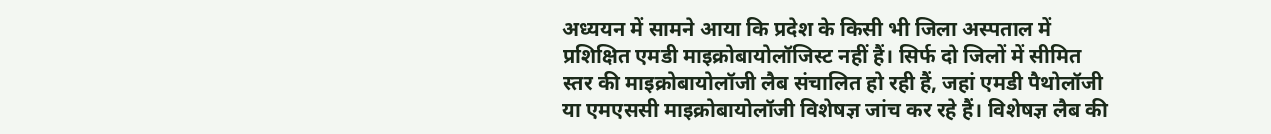अध्ययन में सामने आया कि प्रदेश के किसी भी जिला अस्पताल में प्रशिक्षित एमडी माइक्रोबायोलॉजिस्ट नहीं हैं। सिर्फ दो जिलों में सीमित स्तर की माइक्रोबायोलॉजी लैब संचालित हो रही हैं, जहां एमडी पैथोलॉजी या एमएससी माइक्रोबायोलॉजी विशेषज्ञ जांच कर रहे हैं। विशेषज्ञ लैब की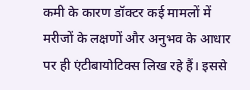कमी के कारण डॉक्टर कई मामलों में मरीजों के लक्षणों और अनुभव के आधार पर ही एंटीबायोटिक्स लिख रहे हैं। इससे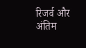रिजर्व और अंतिम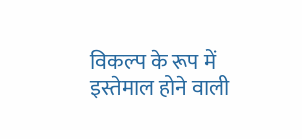विकल्प के रूप में इस्तेमाल होने वाली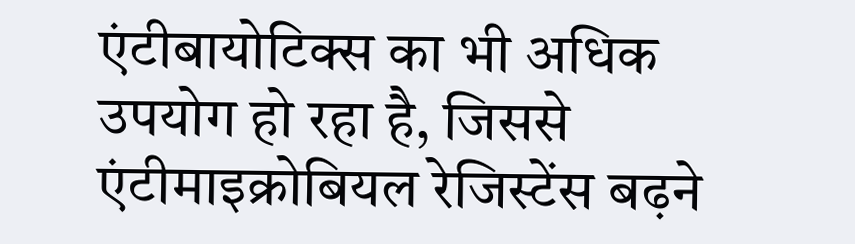एंटीबायोटिक्स का भी अधिक उपयोग हो रहा है, जिससे एंटीमाइक्रोबियल रेजिस्टेंस बढ़ने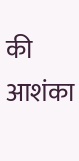की आशंका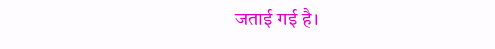जताई गई है।